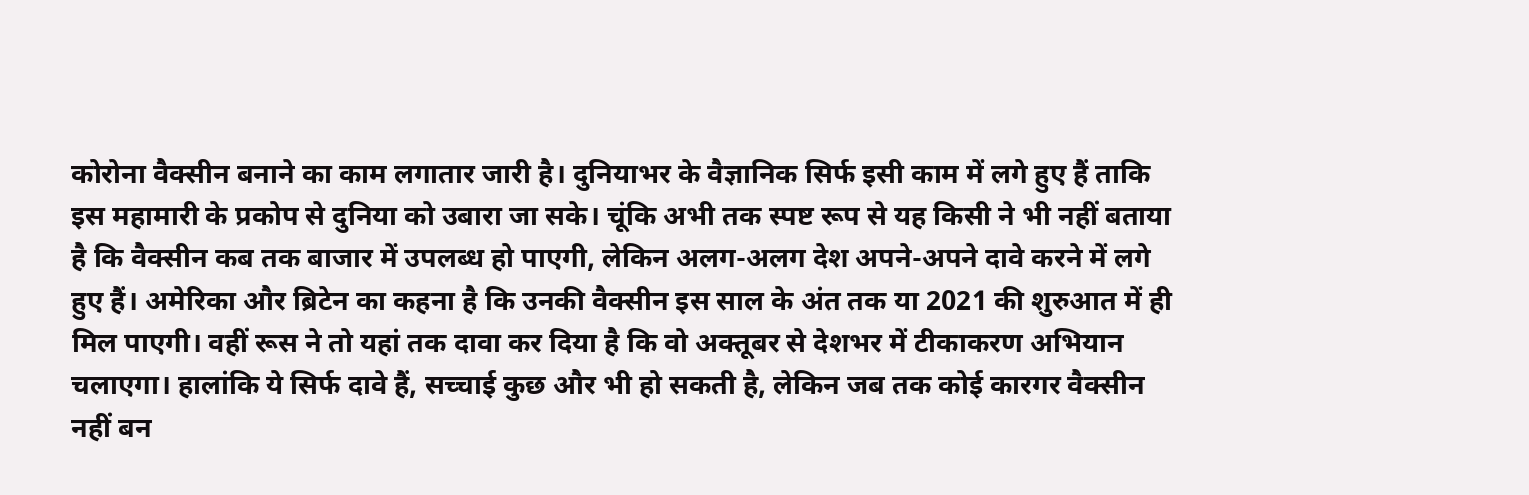कोरोना वैक्सीन बनाने का काम लगातार जारी है। दुनियाभर के वैज्ञानिक सिर्फ इसी काम में लगे हुए हैं ताकि इस महामारी के प्रकोप से दुनिया को उबारा जा सके। चूंकि अभी तक स्पष्ट रूप से यह किसी ने भी नहीं बताया है कि वैक्सीन कब तक बाजार में उपलब्ध हो पाएगी, लेकिन अलग-अलग देश अपने-अपने दावे करने में लगे हुए हैं। अमेरिका और ब्रिटेन का कहना है कि उनकी वैक्सीन इस साल के अंत तक या 2021 की शुरुआत में ही मिल पाएगी। वहीं रूस ने तो यहां तक दावा कर दिया है कि वो अक्तूबर से देशभर में टीकाकरण अभियान चलाएगा। हालांकि ये सिर्फ दावे हैं, सच्चाई कुछ और भी हो सकती है, लेकिन जब तक कोई कारगर वैक्सीन नहीं बन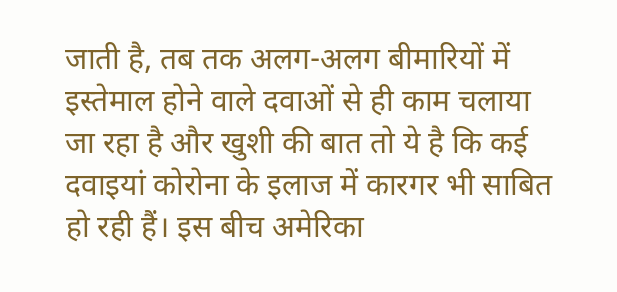जाती है, तब तक अलग-अलग बीमारियों में इस्तेमाल होने वाले दवाओं से ही काम चलाया जा रहा है और खुशी की बात तो ये है कि कई दवाइयां कोरोना के इलाज में कारगर भी साबित हो रही हैं। इस बीच अमेरिका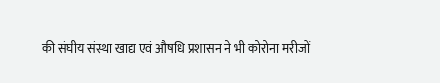की संघीय संस्था खाद्य एवं औषधि प्रशासन ने भी कोरोना मरीजों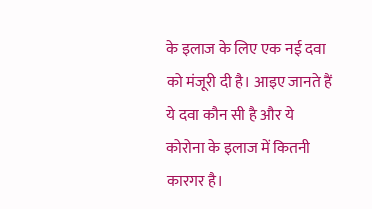के इलाज के लिए एक नई दवा को मंजूरी दी है। आइए जानते हैं ये दवा कौन सी है और ये कोरोना के इलाज में कितनी कारगर है।